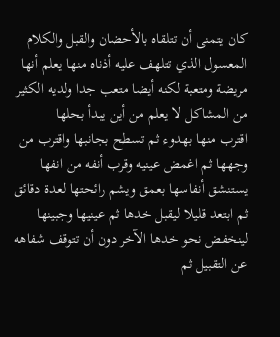كان يتمنى أن تتلقاه بالأحضان والقبل والكلام المعسول الذي تتلهف عليه أذناه منها يعلم أنها مريضة ومتعبة لكنه أيضا متعب جدا ولديه الكثير من المشاكل لا يعلم من أين يبدأ بحلها
اقترب منها بهدوء ثم تسطح بجانبها واقترب من وجهها ثم اغمض عينيه وقرب أنفه من انفها يستنشق أنفاسها بعمق ويشم رائحتها لعدة دقائق ثم ابتعد قليلا ليقبل خدها ثم عينيها وجبينها لينخفض نحو خدها الآخر دون أن تتوقف شفاهه عن التقبيل ثم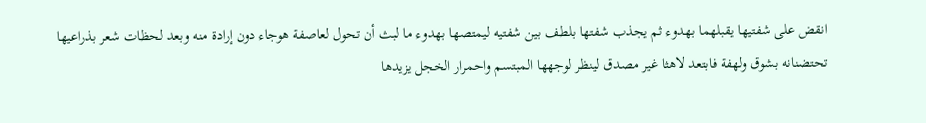انقض على شفتيها يقبلهما بهدوء ثم يجذب شفتها بلطف بين شفتيه ليمتصها بهدوء ما لبث أن تحول لعاصفة هوجاء دون إرادة منه وبعد لحظات شعر بذراعيها تحتضنانه بشوق ولهفة فابتعد لاهثا غير مصدق لينظر لوجهها المبتسم واحمرار الخجل يزيدها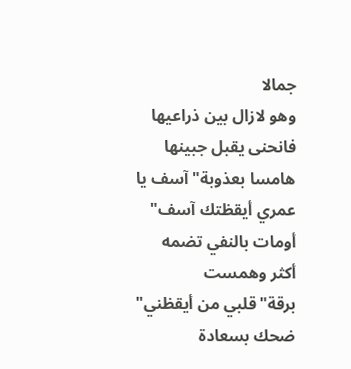جمالا
وهو لازال بين ذراعيها فانحنى يقبل جبينها هامسا بعذوبة"آسف يا عمري أيقظتك آسف"
أومات بالنفي تضمه أكثر وهمست برقة"قلبي من أيقظني"
ضحك بسعادة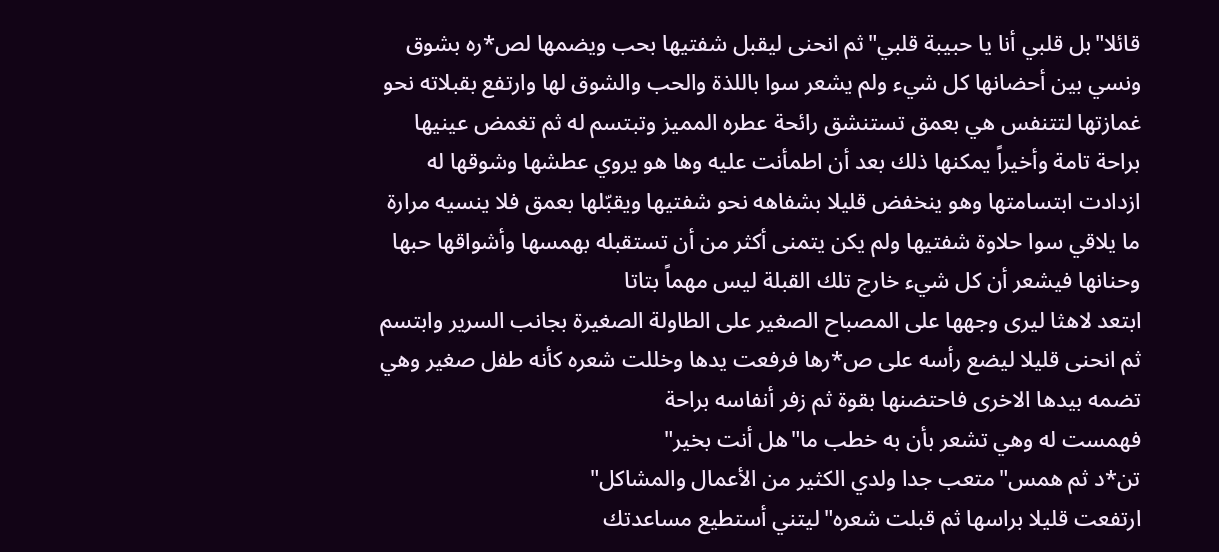قائلا"بل قلبي أنا يا حبيبة قلبي"ثم انحنى ليقبل شفتيها بحب ويضمها لص*ره بشوق ونسي بين أحضانها كل شيء ولم يشعر سوا باللذة والحب والشوق لها وارتفع بقبلاته نحو غمازتها لتتنفس هي بعمق تستنشق رائحة عطره المميز وتبتسم له ثم تغمض عينيها براحة تامة وأخيراً يمكنها ذلك بعد أن اطمأنت عليه وها هو يروي عطشها وشوقها له ازدادت ابتسامتها وهو ينخفض قليلا بشفاهه نحو شفتيها ويقبّلها بعمق فلا ينسيه مرارة ما يلاقي سوا حلاوة شفتيها ولم يكن يتمنى أكثر من أن تستقبله بهمسها وأشواقها حبها وحنانها فيشعر أن كل شيء خارج تلك القبلة ليس مهماً بتاتا
ابتعد لاهثا ليرى وجهها على المصباح الصغير على الطاولة الصغيرة بجانب السرير وابتسم ثم انحنى قليلا ليضع رأسه على ص*رها فرفعت يدها وخللت شعره كأنه طفل صغير وهي تضمه بيدها الاخرى فاحتضنها بقوة ثم زفر أنفاسه براحة
فهمست له وهي تشعر بأن به خطب ما"هل أنت بخير"
تن*د ثم همس"متعب جدا ولدي الكثير من الأعمال والمشاكل"
ارتفعت قليلا براسها ثم قبلت شعره"ليتني أستطيع مساعدتك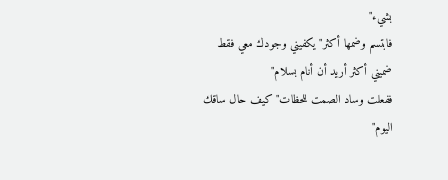بشيء"
فابتسم وضمها أكثر"يكفيني وجودك معي فقط ضميني أكثر أريد أن أنام بسلام"
ففعلت وساد الصمت للحظات"كيف حال ساقك اليوم"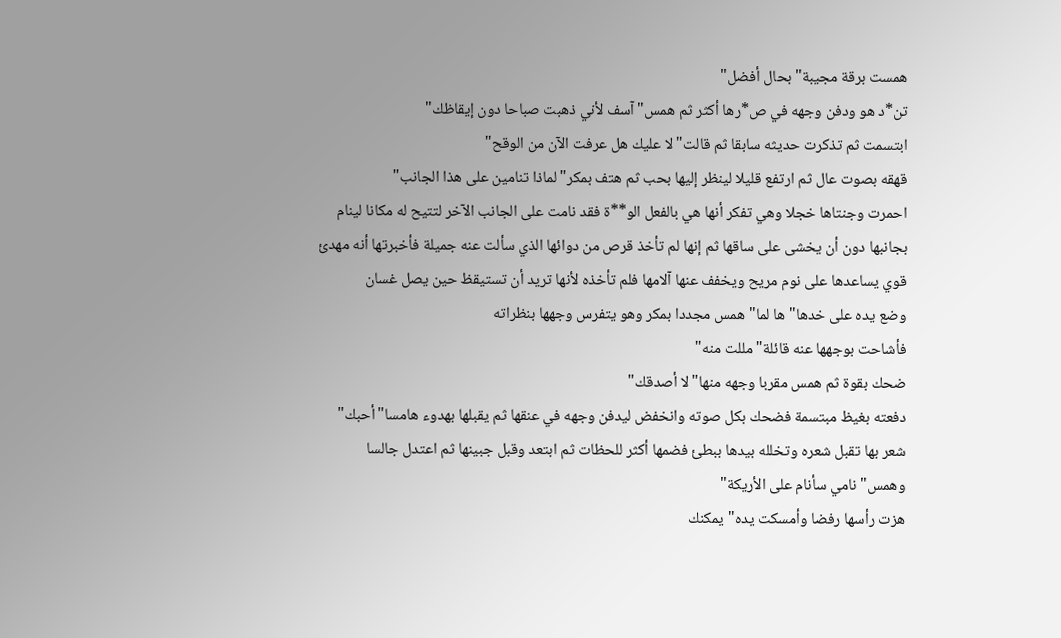همست برقة مجيبة"بحال أفضل"
تن*د هو ودفن وجهه في ص*رها أكثر ثم همس"آسف لأني ذهبت صباحا دون إيقاظك"
ابتسمت ثم تذكرت حديثه سابقا ثم قالت"لا عليك هل عرفت الآن من الوقح"
قهقه بصوت عال ثم ارتفع قليلا لينظر إليها بحب ثم هتف بمكر"لماذا تنامين على هذا الجانب"
احمرت وجنتاها خجلا وهي تفكر أنها هي بالفعل الو**ة فقد نامت على الجانب الآخر لتتيح له مكانا لينام بجانبها دون أن يخشى على ساقها ثم إنها لم تأخذ قرص من دوائها الذي سألت عنه جميلة فأخبرتها أنه مهدئ قوي يساعدها على نوم مريح ويخفف عنها آلامها فلم تأخذه لأنها تريد أن تستيقظ حين يصل غسان
وضع يده على خدها"ها لما" همس مجددا بمكر وهو يتفرس وجهها بنظراته
فأشاحت بوجهها عنه قائلة"مللت منه"
ضحك بقوة ثم همس مقربا وجهه منها"لا أصدقك"
دفعته بغيظ مبتسمة فضحك بكل صوته وانخفض ليدفن وجهه في عنقها ثم يقبلها بهدوء هامسا"أحبك" شعر بها تقبل شعره وتخلله بيدها ببطئ فضمها أكثر للحظات ثم ابتعد وقبل جبينها ثم اعتدل جالسا وهمس"نامي سأنام على الأريكة"
هزت رأسها رفضا وأمسكت يده"يمكنك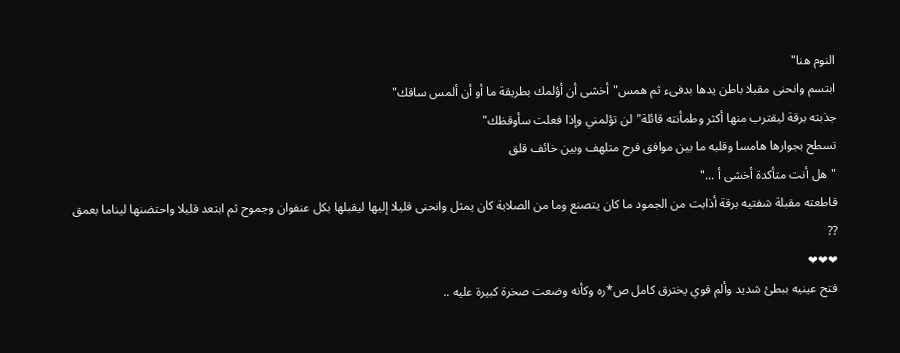النوم هنا"
ابتسم وانحنى مقبلا باطن يدها بدفىء ثم همس"أخشى أن أؤلمك بطريقة ما أو أن ألمس ساقك"
جذبته برقة ليقترب منها أكثر وطمأنته قائلة"لن تؤلمني وإذا فعلت سأوقظك"
تسطح بجوارها هامسا وقلبه ما بين موافق فرح متلهف وبين خائف قلق
"هل أنت متأكدة أخشى أ ..."
قاطعته مقبلة شفتيه برقة أذابت من الجمود ما كان يتصنع وما من الصلابة كان يمثل وانحنى قليلا إليها ليقبلها بكل عنفوان وجموح ثم ابتعد قليلا واحتضنها ليناما بعمق
??
❤❤❤
فتح عينيه ببطئ شديد وألم قوي يخترق كامل ص*ره وكأنه وضعت صخرة كبيرة عليه ..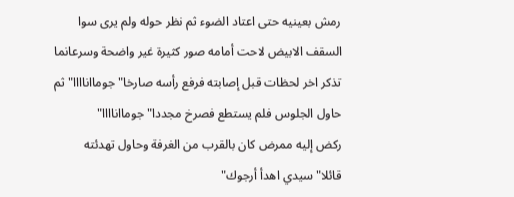رمش بعينيه حتى اعتاد الضوء ثم نظر حوله ولم يرى سوا السقف الابيض لاحت أمامه صور كثيرة غير واضحة وسرعانما تذكر اخر لحظات قبل إصابته فرفع رأسه صارخا"جومااناااا" ثم حاول الجلوس فلم يستطع فصرخ مجددا"جومااناااا"
ركض إليه ممرض كان بالقرب من الغرفة وحاول تهدئته قائلا"سيدي اهدأ أرجوك"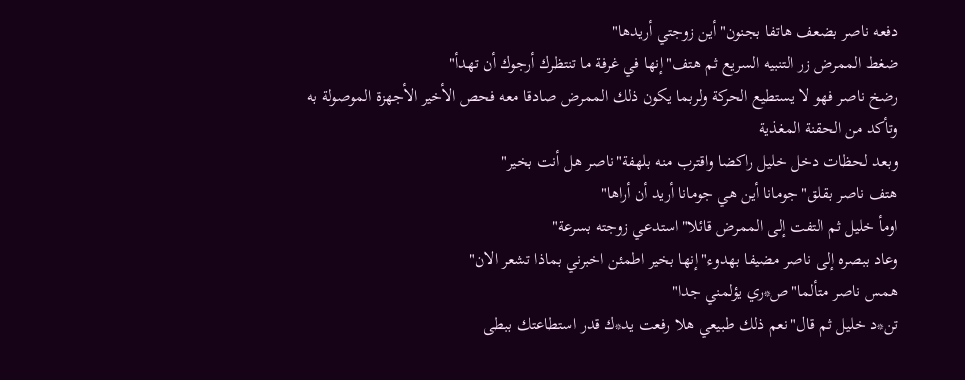دفعه ناصر بضعف هاتفا بجنون"أين زوجتي أريدها"
ضغط الممرض زر التنبيه السريع ثم هتف"إنها في غرفة ما تنتظرك أرجوك أن تهدأ"
رضخ ناصر فهو لا يستطيع الحركة ولربما يكون ذلك الممرض صادقا معه فحص الأخير الأجهزة الموصولة به وتأكد من الحقنة المغذية
وبعد لحظات دخل خليل راكضا واقترب منه بلهفة"ناصر هل أنت بخير"
هتف ناصر بقلق"جومانا أين هي جومانا أريد أن أراها"
اومأ خليل ثم التفت إلى الممرض قائلا"استدعي زوجته بسرعة"
وعاد ببصره إلى ناصر مضيفا بهدوء"إنها بخير اطمئن اخبرني بماذا تشعر الان"
همس ناصر متألما"ص*ري يؤلمني جدا"
تن*د خليل ثم قال"نعم ذلك طبيعي هلا رفعت يد*ك قدر استطاعتك ببطى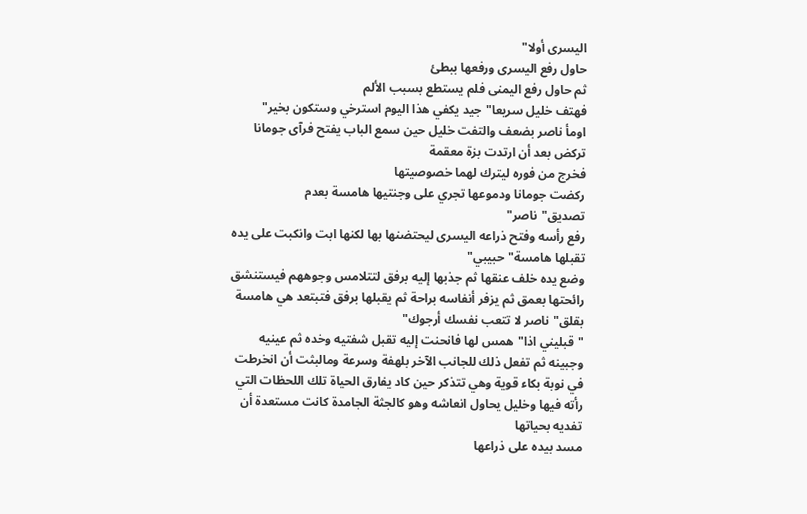اليسرى أولا"
حاول رفع اليسرى ورفعها ببطئ
ثم حاول رفع اليمنى فلم يستطع بسبب الألم
فهتف خليل سريعا"جيد يكفي هذا اليوم استرخي وستكون بخير"
اومأ ناصر بضعف والتفت خليل حين سمع الباب يفتح فرآى جومانا تركض بعد أن ارتدت بزة معقمة
فخرج من فوره ليترك لهما خصوصيتها
ركضت جومانا ودموعها تجري على وجنتيها هامسة بعدم تصديق"ناصر"
رفع رأسه وفتح ذراعه اليسرى ليحتضنها بها لكنها ابت وانكبت على يده تقبلها هامسة"حبيبي"
وضع يده خلف عنقها ثم جذبها إليه برفق لتتلامس وجوههم فيستنشق رائحتها بعمق ثم يزفر أنفاسه براحة ثم يقبلها برفق فتبتعد هي هامسة بقلق"ناصر لا تتعب نفسك أرجوك"
"قبليني اذا"همس لها فانحنت إليه تقبل شفتيه وخده ثم عينيه وجبينه ثم تفعل ذلك للجانب الآخر بلهفة وسرعة ومالبثت أن انخرطت في نوبة بكاء قوية وهي تتذكر حين كاد يفارق الحياة تلك اللحظات التي رأته فيها وخليل يحاول انعاشه وهو كالجثة الجامدة كانت مستعدة أن تفديه بحياتها
مسد بيده على ذراعها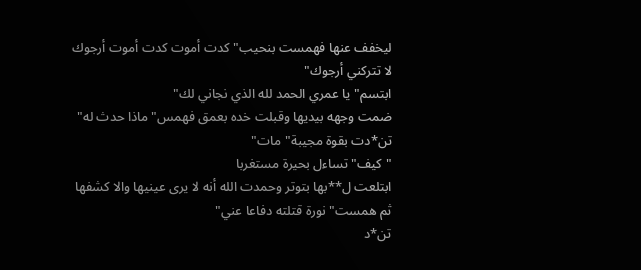ليخفف عنها فهمست بنحيب"كدت أموت كدت أموت أرجوك لا تتركني أرجوك"
ابتسم"يا عمري الحمد لله الذي نجاني لك"
ضمت وجهه بيديها وقبلت خده بعمق فهمس"ماذا حدث له"
تن*دت بقوة مجيبة"مات"
"كيف"تساءل بحيرة مستغربا
ابتلعت ل**بها بتوتر وحمدت الله أنه لا يرى عينيها والا كشفها ثم همست"نورة قتلته دفاعا عني"
تن*د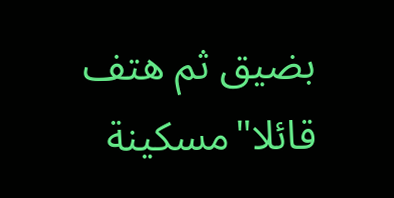بضيق ثم هتف قائلا"مسكينة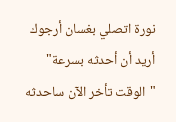نورة اتصلي بغسان أرجوك أريد أن أحدثه بسرعة"
"الوقت تأخر الآن ساحدثه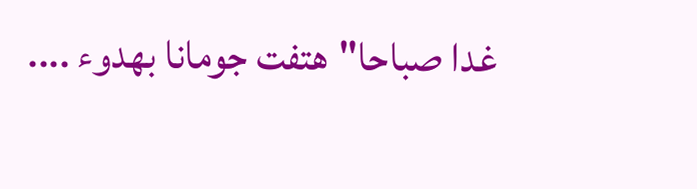غدا صباحا"هتفت جومانا بهدوء ....